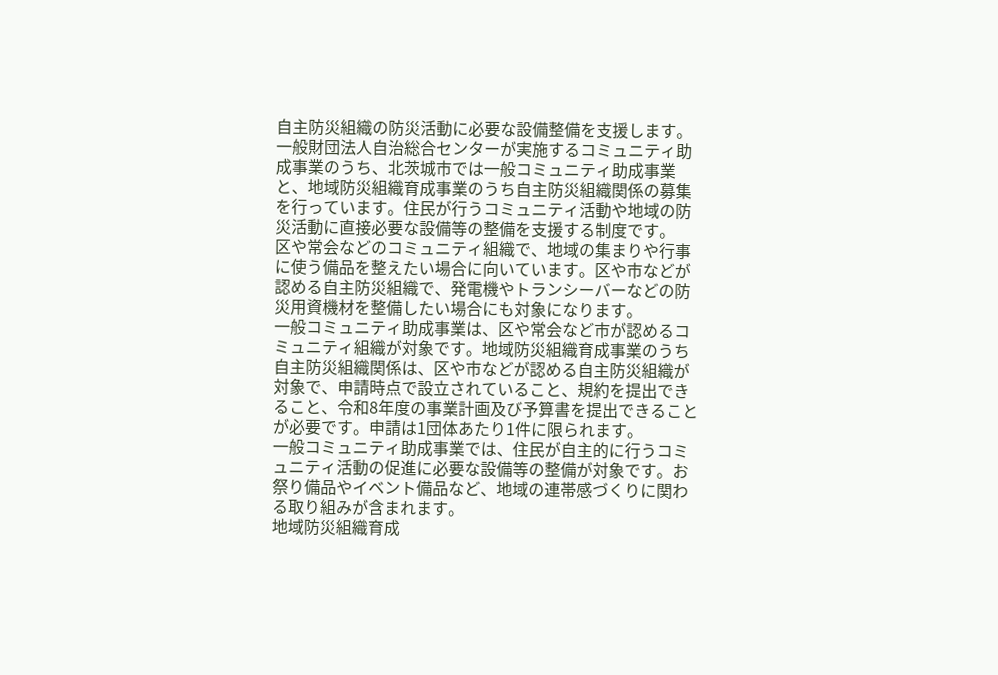自主防災組織の防災活動に必要な設備整備を支援します。
一般財団法人自治総合センターが実施するコミュニティ助成事業のうち、北茨城市では一般コミュニティ助成事業と、地域防災組織育成事業のうち自主防災組織関係の募集を行っています。住民が行うコミュニティ活動や地域の防災活動に直接必要な設備等の整備を支援する制度です。
区や常会などのコミュニティ組織で、地域の集まりや行事に使う備品を整えたい場合に向いています。区や市などが認める自主防災組織で、発電機やトランシーバーなどの防災用資機材を整備したい場合にも対象になります。
一般コミュニティ助成事業は、区や常会など市が認めるコミュニティ組織が対象です。地域防災組織育成事業のうち自主防災組織関係は、区や市などが認める自主防災組織が対象で、申請時点で設立されていること、規約を提出できること、令和8年度の事業計画及び予算書を提出できることが必要です。申請は1団体あたり1件に限られます。
一般コミュニティ助成事業では、住民が自主的に行うコミュニティ活動の促進に必要な設備等の整備が対象です。お祭り備品やイベント備品など、地域の連帯感づくりに関わる取り組みが含まれます。
地域防災組織育成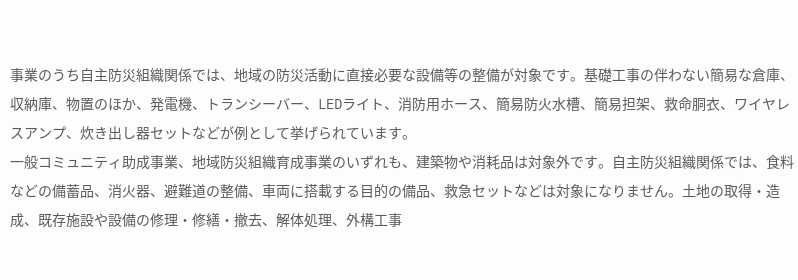事業のうち自主防災組織関係では、地域の防災活動に直接必要な設備等の整備が対象です。基礎工事の伴わない簡易な倉庫、収納庫、物置のほか、発電機、トランシーバー、LEDライト、消防用ホース、簡易防火水槽、簡易担架、救命胴衣、ワイヤレスアンプ、炊き出し器セットなどが例として挙げられています。
一般コミュニティ助成事業、地域防災組織育成事業のいずれも、建築物や消耗品は対象外です。自主防災組織関係では、食料などの備蓄品、消火器、避難道の整備、車両に搭載する目的の備品、救急セットなどは対象になりません。土地の取得・造成、既存施設や設備の修理・修繕・撤去、解体処理、外構工事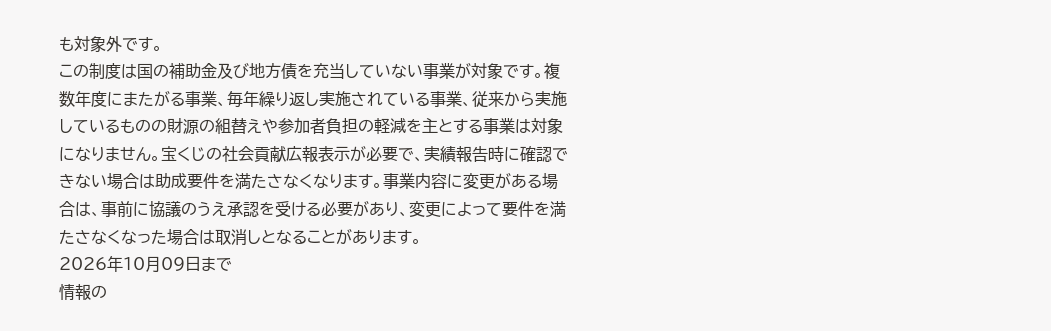も対象外です。
この制度は国の補助金及び地方債を充当していない事業が対象です。複数年度にまたがる事業、毎年繰り返し実施されている事業、従来から実施しているものの財源の組替えや参加者負担の軽減を主とする事業は対象になりません。宝くじの社会貢献広報表示が必要で、実績報告時に確認できない場合は助成要件を満たさなくなります。事業内容に変更がある場合は、事前に協議のうえ承認を受ける必要があり、変更によって要件を満たさなくなった場合は取消しとなることがあります。
2026年10月09日まで
情報の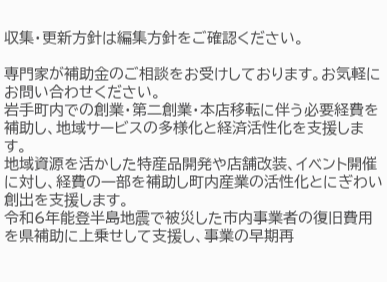収集・更新方針は編集方針をご確認ください。

専門家が補助金のご相談をお受けしております。お気軽にお問い合わせください。
岩手町内での創業・第二創業・本店移転に伴う必要経費を補助し、地域サービスの多様化と経済活性化を支援します。
地域資源を活かした特産品開発や店舗改装、イベント開催に対し、経費の一部を補助し町内産業の活性化とにぎわい創出を支援します。
令和6年能登半島地震で被災した市内事業者の復旧費用を県補助に上乗せして支援し、事業の早期再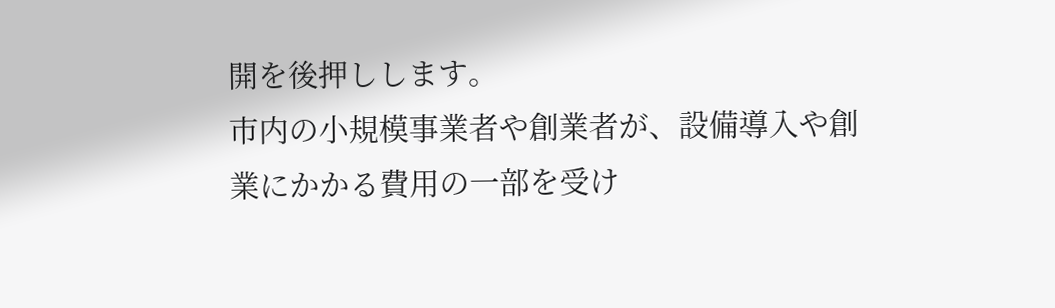開を後押しします。
市内の小規模事業者や創業者が、設備導入や創業にかかる費用の一部を受け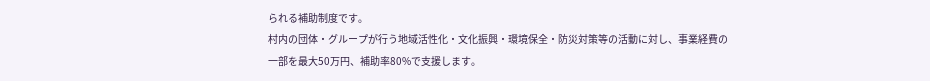られる補助制度です。
村内の団体・グループが行う地域活性化・文化振興・環境保全・防災対策等の活動に対し、事業経費の一部を最大50万円、補助率80%で支援します。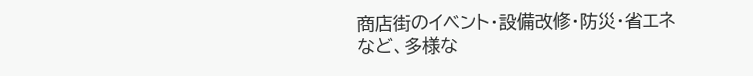商店街のイベント・設備改修・防災・省エネなど、多様な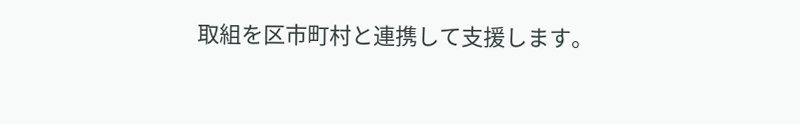取組を区市町村と連携して支援します。